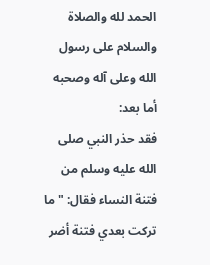الحمد لله والصلاة والسلام على رسول الله وعلى آله وصحبه أما بعد:
فقد حذر النبي صلى الله عليه وسلم من فتنة النساء فقال: " ما تركت بعدي فتنة أضر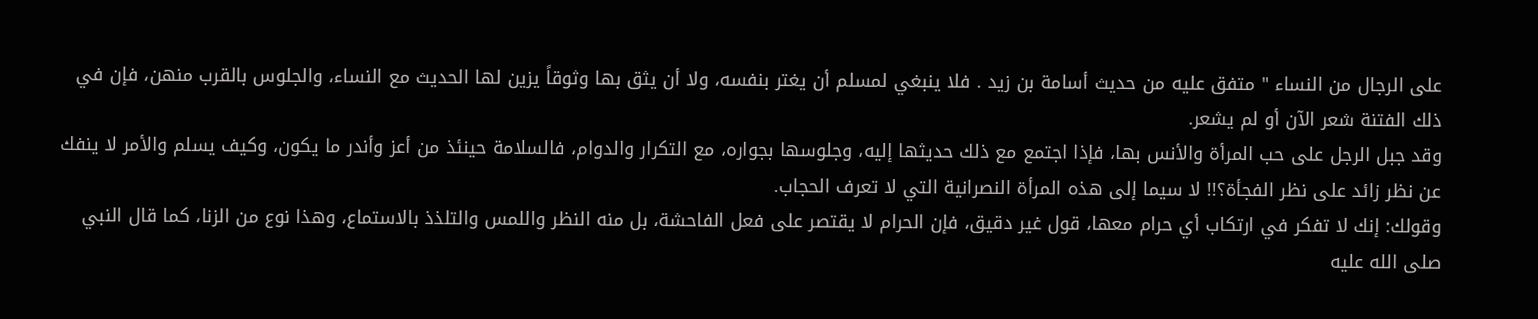على الرجال من النساء " متفق عليه من حديث أسامة بن زيد . فلا ينبغي لمسلم أن يغتر بنفسه، ولا أن يثق بها وثوقاً يزين لها الحديث مع النساء، والجلوس بالقرب منهن، فإن في ذلك الفتنة شعر الآن أو لم يشعر.
وقد جبل الرجل على حب المرأة والأنس بها، فإذا اجتمع مع ذلك حديثها إليه، وجلوسها بجواره، مع التكرار والدوام، فالسلامة حينئذ من أعز وأندر ما يكون، وكيف يسلم والأمر لا ينفك عن نظر زائد على نظر الفجأة؟!! لا سيما إلى هذه المرأة النصرانية التي لا تعرف الحجاب.
وقولك: إنك لا تفكر في ارتكاب أي حرام معها، قول غير دقيق، فإن الحرام لا يقتصر على فعل الفاحشة، بل منه النظر واللمس والتلذذ بالاستماع، وهذا نوع من الزنا، كما قال النبي صلى الله عليه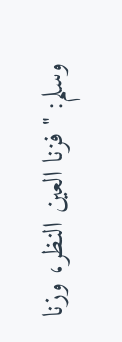وسلم: " فزنا العين النظر، وزنا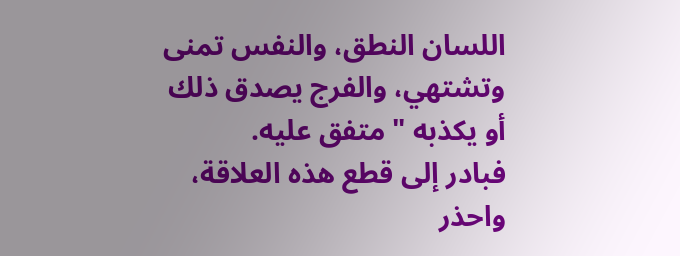اللسان النطق، والنفس تمنى وتشتهي، والفرج يصدق ذلك أو يكذبه " متفق عليه.
فبادر إلى قطع هذه العلاقة، واحذر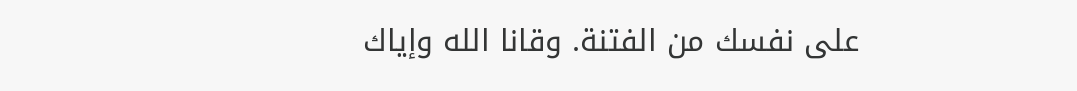على نفسك من الفتنة. وقانا الله وإياك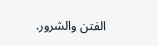الفتن والشرور.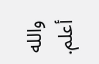والله أعلم.